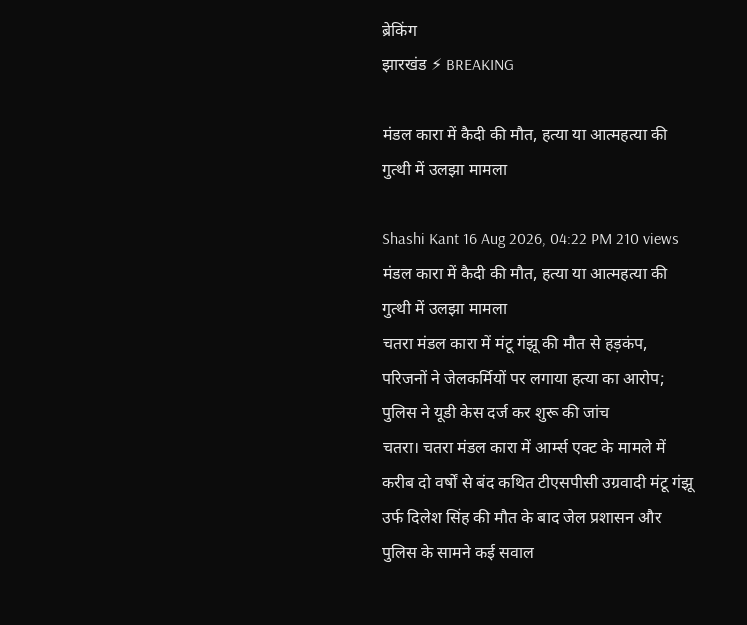ब्रेकिंग
झारखंड ⚡ BREAKING

मंडल कारा में कैदी की मौत, हत्या या आत्महत्या की गुत्थी में उलझा मामला

Shashi Kant 16 Aug 2026, 04:22 PM 210 views
मंडल कारा में कैदी की मौत, हत्या या आत्महत्या की गुत्थी में उलझा मामला
चतरा मंडल कारा में मंटू गंझू की मौत से हड़कंप, परिजनों ने जेलकर्मियों पर लगाया हत्या का आरोप; पुलिस ने यूडी केस दर्ज कर शुरू की जांच
चतरा। चतरा मंडल कारा में आर्म्स एक्ट के मामले में करीब दो वर्षों से बंद कथित टीएसपीसी उग्रवादी मंटू गंझू उर्फ दिलेश सिंह की मौत के बाद जेल प्रशासन और पुलिस के सामने कई सवाल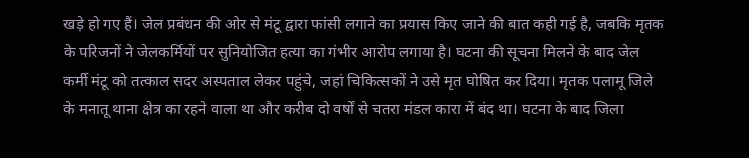खड़े हो गए हैं। जेल प्रबंधन की ओर से मंटू द्वारा फांसी लगाने का प्रयास किए जाने की बात कही गई है, जबकि मृतक के परिजनों ने जेलकर्मियों पर सुनियोजित हत्या का गंभीर आरोप लगाया है। घटना की सूचना मिलने के बाद जेल कर्मी मंटू को तत्काल सदर अस्पताल लेकर पहुंचे, जहां चिकित्सकों ने उसे मृत घोषित कर दिया। मृतक पलामू जिले के मनातू थाना क्षेत्र का रहने वाला था और करीब दो वर्षों से चतरा मंडल कारा में बंद था। घटना के बाद जिला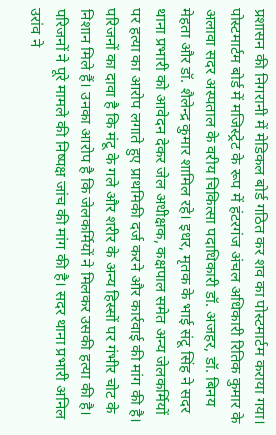प्रशासन की निगरानी में मेडिकल बोर्ड गठित कर शव का पोस्टमार्टम कराया गया। पोस्टमार्टम बोर्ड में मजिस्ट्रेट के रूप में हंटरगंज अंचल अधिकारी रितिक कुमार के अलावा सदर अस्पताल के वरीय चिकित्सा पदाधिकारी डॉ. अजहर, डॉ. बिनय मेहता और डॉ. शैलेन्द्र कुमार शामिल रहे। इधर, मृतक के भाई संटू सिंह ने सदर थाना प्रभारी को आवेदन देकर जेल अधीक्षक, कक्षपाल समेत अन्य जेलकर्मियों पर हत्या का आरोप लगाते हुए प्राथमिकी दर्ज करने और कार्रवाई की मांग की है। परिजनों का दावा है कि मंटू के गले और शरीर के अन्य हिस्सों पर गंभीर चोट के निशान मिले हैं। उनका आरोप है कि जेलकर्मियों ने मिलकर उसकी हत्या की है। परिजनों ने पूरे मामले की निष्पक्ष जांच की मांग की है। सदर थाना प्रभारी अनिल उरांव ने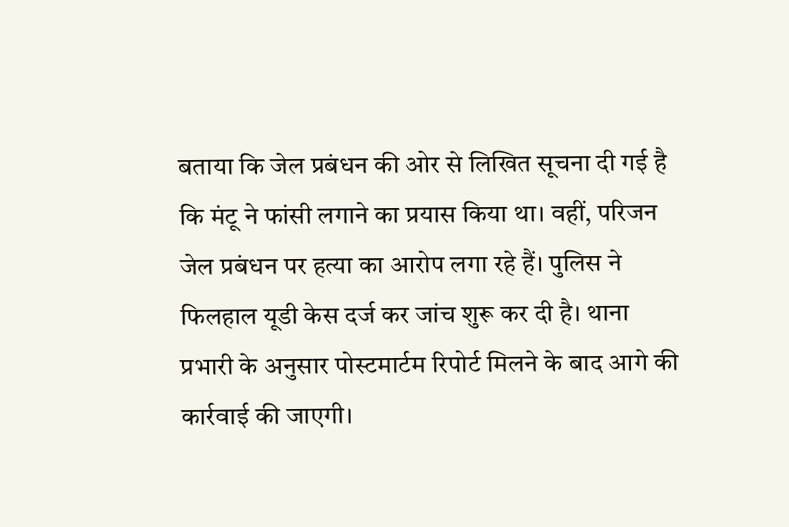बताया कि जेल प्रबंधन की ओर से लिखित सूचना दी गई है कि मंटू ने फांसी लगाने का प्रयास किया था। वहीं, परिजन जेल प्रबंधन पर हत्या का आरोप लगा रहे हैं। पुलिस ने फिलहाल यूडी केस दर्ज कर जांच शुरू कर दी है। थाना प्रभारी के अनुसार पोस्टमार्टम रिपोर्ट मिलने के बाद आगे की कार्रवाई की जाएगी।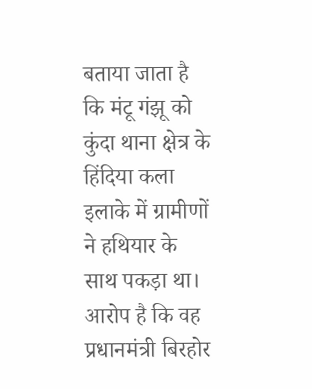बताया जाता है कि मंटू गंझू को कुंदा थाना क्षेत्र के हिंदिया कला इलाके में ग्रामीणों ने हथियार के साथ पकड़ा था। आरोप है कि वह प्रधानमंत्री बिरहोर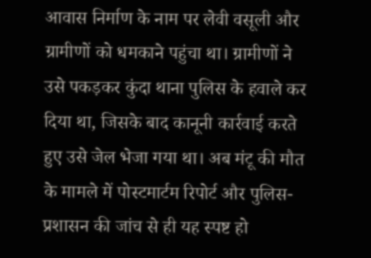आवास निर्माण के नाम पर लेवी वसूली और ग्रामीणों को धमकाने पहुंचा था। ग्रामीणों ने उसे पकड़कर कुंदा थाना पुलिस के हवाले कर दिया था, जिसके बाद कानूनी कार्रवाई करते हुए उसे जेल भेजा गया था। अब मंटू की मौत के मामले में पोस्टमार्टम रिपोर्ट और पुलिस-प्रशासन की जांच से ही यह स्पष्ट हो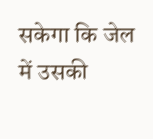सकेगा कि जेल में उसकी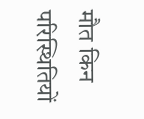मौत किन परिस्थितियों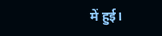में हुई।